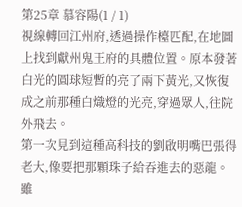第25章 慕容陽(1 / 1)
視線轉回江州府,透過操作檯匹配,在地圖上找到獻州鬼王府的具體位置。原本發著白光的圓球短暫的亮了兩下黃光,又恢復成之前那種白熾燈的光亮,穿過眾人,往院外飛去。
第一次見到這種高科技的劉啟明嘴巴張得老大,像要把那顆珠子給吞進去的惡龍。雖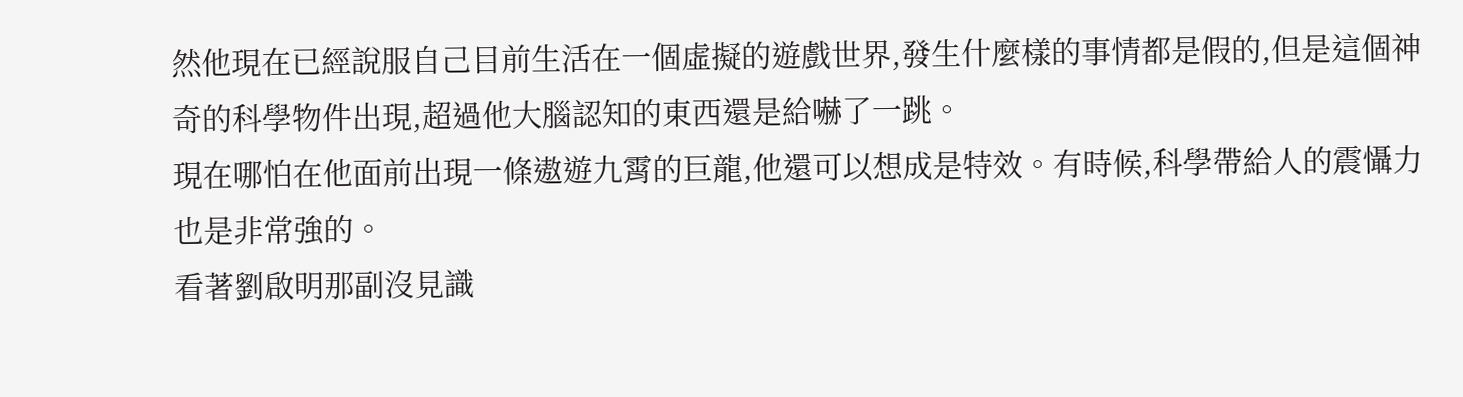然他現在已經說服自己目前生活在一個虛擬的遊戲世界,發生什麼樣的事情都是假的,但是這個神奇的科學物件出現,超過他大腦認知的東西還是給嚇了一跳。
現在哪怕在他面前出現一條遨遊九霄的巨龍,他還可以想成是特效。有時候,科學帶給人的震懾力也是非常強的。
看著劉啟明那副沒見識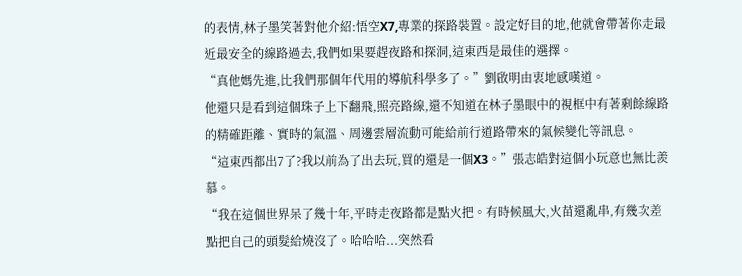的表情,林子墨笑著對他介紹:悟空X7,專業的探路裝置。設定好目的地,他就會帶著你走最近最安全的線路過去,我們如果要趕夜路和探洞,這東西是最佳的選擇。
“真他媽先進,比我們那個年代用的導航科學多了。”劉啟明由衷地感嘆道。
他還只是看到這個珠子上下翻飛,照亮路線,還不知道在林子墨眼中的視框中有著剩餘線路的精確距離、實時的氣溫、周邊雲層流動可能給前行道路帶來的氣候變化等訊息。
“這東西都出7了?我以前為了出去玩,買的還是一個X3。”張志皓對這個小玩意也無比羨慕。
“我在這個世界呆了幾十年,平時走夜路都是點火把。有時候風大,火苗還亂串,有幾次差點把自己的頭髮給燒沒了。哈哈哈...突然看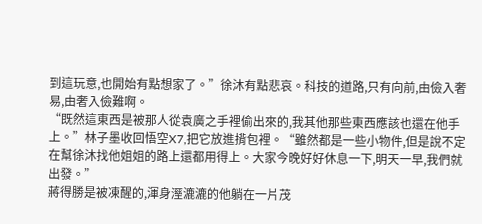到這玩意,也開始有點想家了。”徐沐有點悲哀。科技的道路,只有向前,由儉入奢易,由奢入儉難啊。
“既然這東西是被那人從袁廣之手裡偷出來的,我其他那些東西應該也還在他手上。”林子墨收回悟空X7,把它放進揹包裡。“雖然都是一些小物件,但是說不定在幫徐沐找他姐姐的路上還都用得上。大家今晚好好休息一下,明天一早,我們就出發。”
蔣得勝是被凍醒的,渾身溼漉漉的他躺在一片茂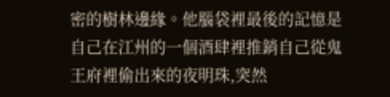密的樹林邊緣。他腦袋裡最後的記憶是自己在江州的一個酒肆裡推銷自己從鬼王府裡偷出來的夜明珠,突然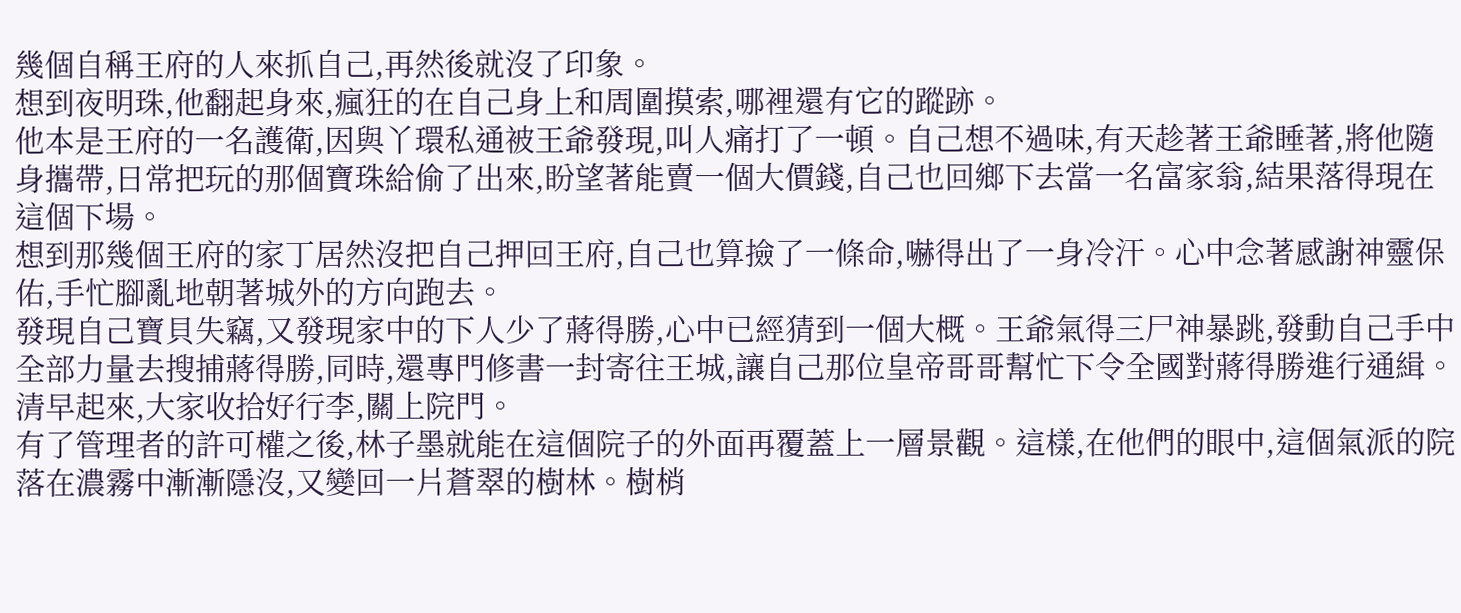幾個自稱王府的人來抓自己,再然後就沒了印象。
想到夜明珠,他翻起身來,瘋狂的在自己身上和周圍摸索,哪裡還有它的蹤跡。
他本是王府的一名護衛,因與丫環私通被王爺發現,叫人痛打了一頓。自己想不過味,有天趁著王爺睡著,將他隨身攜帶,日常把玩的那個寶珠給偷了出來,盼望著能賣一個大價錢,自己也回鄉下去當一名富家翁,結果落得現在這個下場。
想到那幾個王府的家丁居然沒把自己押回王府,自己也算撿了一條命,嚇得出了一身冷汗。心中念著感謝神靈保佑,手忙腳亂地朝著城外的方向跑去。
發現自己寶貝失竊,又發現家中的下人少了蔣得勝,心中已經猜到一個大概。王爺氣得三尸神暴跳,發動自己手中全部力量去搜捕蔣得勝,同時,還專門修書一封寄往王城,讓自己那位皇帝哥哥幫忙下令全國對蔣得勝進行通緝。
清早起來,大家收拾好行李,關上院門。
有了管理者的許可權之後,林子墨就能在這個院子的外面再覆蓋上一層景觀。這樣,在他們的眼中,這個氣派的院落在濃霧中漸漸隱沒,又變回一片蒼翠的樹林。樹梢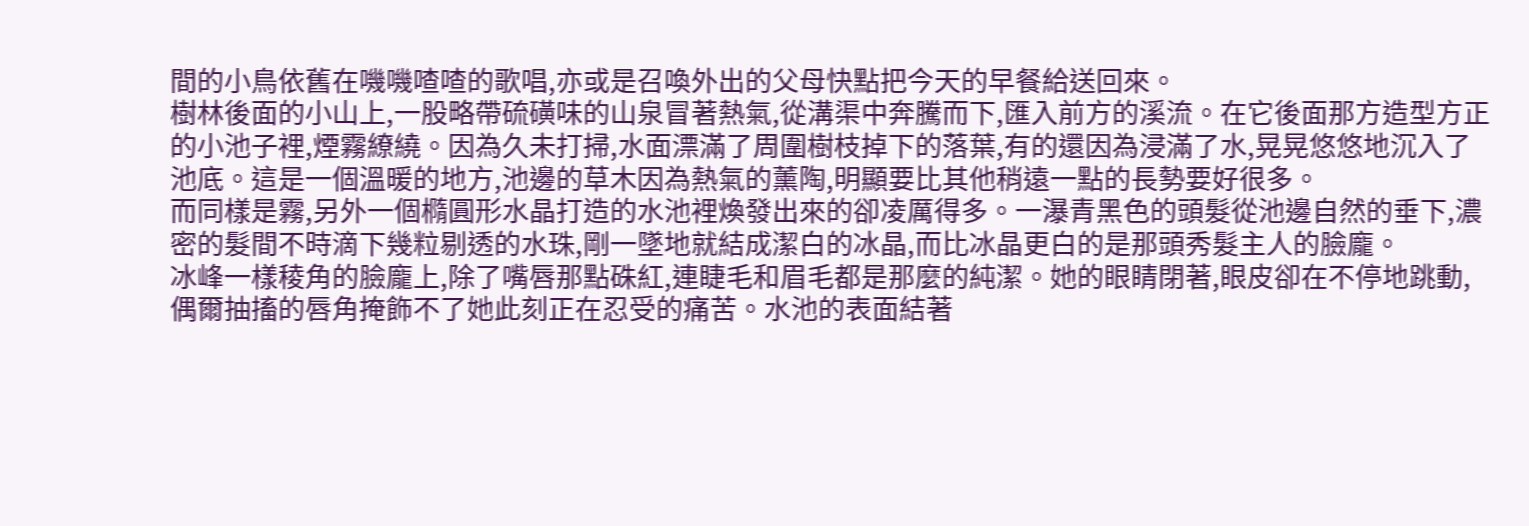間的小鳥依舊在嘰嘰喳喳的歌唱,亦或是召喚外出的父母快點把今天的早餐給送回來。
樹林後面的小山上,一股略帶硫磺味的山泉冒著熱氣,從溝渠中奔騰而下,匯入前方的溪流。在它後面那方造型方正的小池子裡,煙霧繚繞。因為久未打掃,水面漂滿了周圍樹枝掉下的落葉,有的還因為浸滿了水,晃晃悠悠地沉入了池底。這是一個溫暖的地方,池邊的草木因為熱氣的薰陶,明顯要比其他稍遠一點的長勢要好很多。
而同樣是霧,另外一個橢圓形水晶打造的水池裡煥發出來的卻凌厲得多。一瀑青黑色的頭髮從池邊自然的垂下,濃密的髮間不時滴下幾粒剔透的水珠,剛一墜地就結成潔白的冰晶,而比冰晶更白的是那頭秀髮主人的臉龐。
冰峰一樣稜角的臉龐上,除了嘴唇那點硃紅,連睫毛和眉毛都是那麼的純潔。她的眼睛閉著,眼皮卻在不停地跳動,偶爾抽搐的唇角掩飾不了她此刻正在忍受的痛苦。水池的表面結著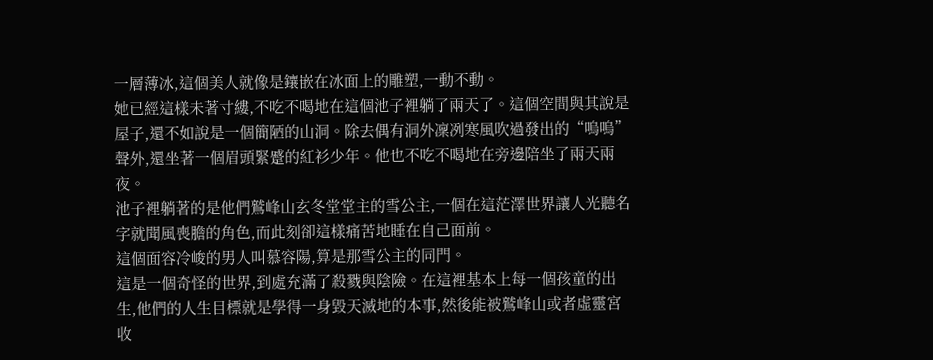一層薄冰,這個美人就像是鑲嵌在冰面上的雕塑,一動不動。
她已經這樣未著寸縷,不吃不喝地在這個池子裡躺了兩天了。這個空間與其說是屋子,還不如說是一個簡陋的山洞。除去偶有洞外凜冽寒風吹過發出的“嗚嗚”聲外,還坐著一個眉頭緊蹙的紅衫少年。他也不吃不喝地在旁邊陪坐了兩天兩夜。
池子裡躺著的是他們鷲峰山玄冬堂堂主的雪公主,一個在這茫澤世界讓人光聽名字就聞風喪膽的角色,而此刻卻這樣痛苦地睡在自己面前。
這個面容冷峻的男人叫慕容陽,算是那雪公主的同門。
這是一個奇怪的世界,到處充滿了殺戮與陰險。在這裡基本上每一個孩童的出生,他們的人生目標就是學得一身毀天滅地的本事,然後能被鷲峰山或者虛靈宮收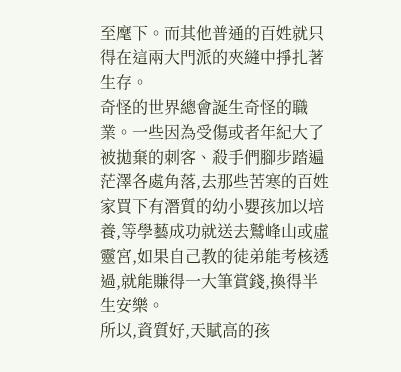至麾下。而其他普通的百姓就只得在這兩大門派的夾縫中掙扎著生存。
奇怪的世界總會誕生奇怪的職業。一些因為受傷或者年紀大了被拋棄的刺客、殺手們腳步踏遍茫澤各處角落,去那些苦寒的百姓家買下有潛質的幼小嬰孩加以培養,等學藝成功就送去鷲峰山或虛靈宮,如果自己教的徒弟能考核透過,就能賺得一大筆賞錢,換得半生安樂。
所以,資質好,天賦高的孩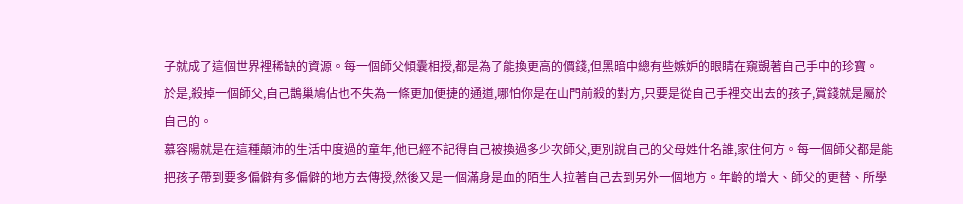子就成了這個世界裡稀缺的資源。每一個師父傾囊相授,都是為了能換更高的價錢,但黑暗中總有些嫉妒的眼睛在窺覬著自己手中的珍寶。
於是,殺掉一個師父,自己鵲巢鳩佔也不失為一條更加便捷的通道,哪怕你是在山門前殺的對方,只要是從自己手裡交出去的孩子,賞錢就是屬於自己的。
慕容陽就是在這種顛沛的生活中度過的童年,他已經不記得自己被換過多少次師父,更別說自己的父母姓什名誰,家住何方。每一個師父都是能把孩子帶到要多偏僻有多偏僻的地方去傳授,然後又是一個滿身是血的陌生人拉著自己去到另外一個地方。年齡的增大、師父的更替、所學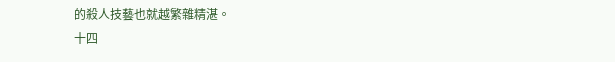的殺人技藝也就越繁雜精湛。
十四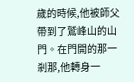歲的時候,他被師父帶到了鷲峰山的山門。在門開的那一剎那,他轉身一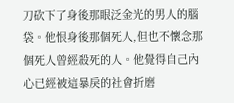刀砍下了身後那眼泛金光的男人的腦袋。他恨身後那個死人,但也不懷念那個死人曾經殺死的人。他覺得自己內心已經被這暴戾的社會折磨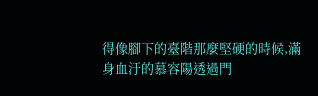得像腳下的臺階那麼堅硬的時候,滿身血汙的慕容陽透過門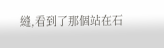縫,看到了那個站在石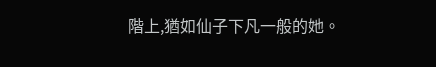階上,猶如仙子下凡一般的她。